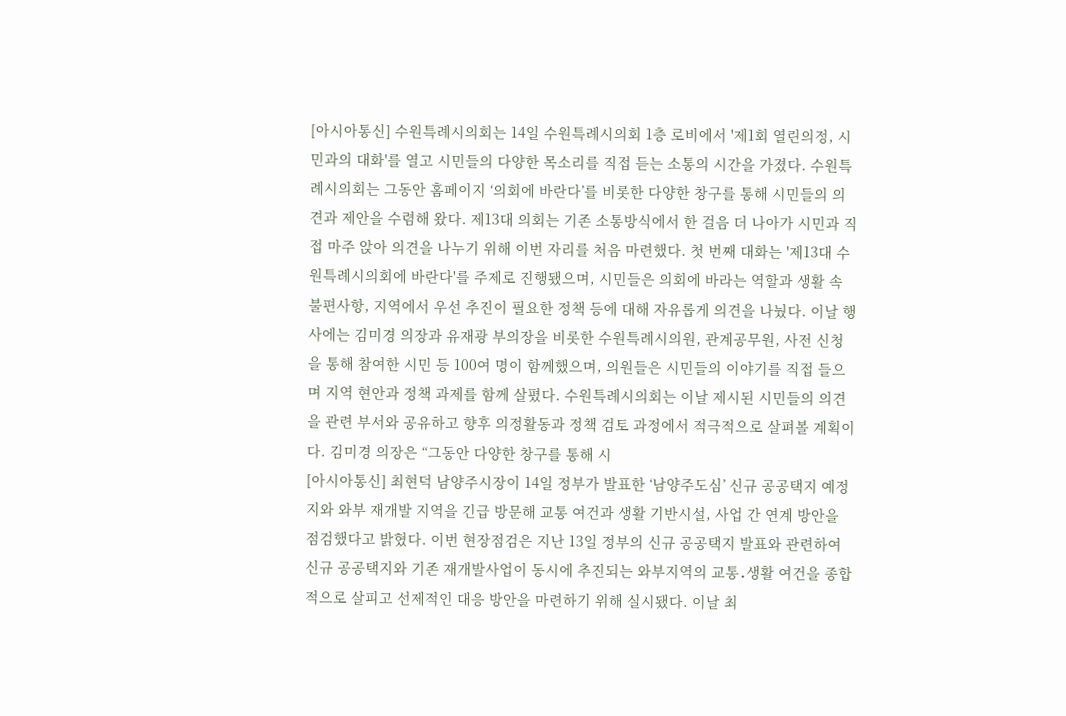[아시아통신] 수원특례시의회는 14일 수원특례시의회 1층 로비에서 '제1회 열린의정, 시민과의 대화'를 열고 시민들의 다양한 목소리를 직접 듣는 소통의 시간을 가졌다. 수원특례시의회는 그동안 홈페이지 ‘의회에 바란다’를 비롯한 다양한 창구를 통해 시민들의 의견과 제안을 수렴해 왔다. 제13대 의회는 기존 소통방식에서 한 걸음 더 나아가 시민과 직접 마주 앉아 의견을 나누기 위해 이번 자리를 처음 마련했다. 첫 번째 대화는 '제13대 수원특례시의회에 바란다'를 주제로 진행됐으며, 시민들은 의회에 바라는 역할과 생활 속 불편사항, 지역에서 우선 추진이 필요한 정책 등에 대해 자유롭게 의견을 나눴다. 이날 행사에는 김미경 의장과 유재광 부의장을 비롯한 수원특례시의원, 관계공무원, 사전 신청을 통해 참여한 시민 등 100여 명이 함께했으며, 의원들은 시민들의 이야기를 직접 들으며 지역 현안과 정책 과제를 함께 살폈다. 수원특례시의회는 이날 제시된 시민들의 의견을 관련 부서와 공유하고 향후 의정활동과 정책 검토 과정에서 적극적으로 살펴볼 계획이다. 김미경 의장은 “그동안 다양한 창구를 통해 시
[아시아통신] 최현덕 남양주시장이 14일 정부가 발표한 ‘남양주도심’ 신규 공공택지 예정지와 와부 재개발 지역을 긴급 방문해 교통 여건과 생활 기반시설, 사업 간 연계 방안을 점검했다고 밝혔다. 이번 현장점검은 지난 13일 정부의 신규 공공택지 발표와 관련하여 신규 공공택지와 기존 재개발사업이 동시에 추진되는 와부지역의 교통․생활 여건을 종합적으로 살피고 선제적인 대응 방안을 마련하기 위해 실시됐다. 이날 최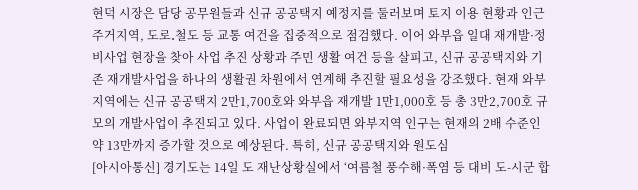현덕 시장은 담당 공무원들과 신규 공공택지 예정지를 둘러보며 토지 이용 현황과 인근 주거지역, 도로․철도 등 교통 여건을 집중적으로 점검했다. 이어 와부읍 일대 재개발·정비사업 현장을 찾아 사업 추진 상황과 주민 생활 여건 등을 살피고, 신규 공공택지와 기존 재개발사업을 하나의 생활권 차원에서 연계해 추진할 필요성을 강조했다. 현재 와부지역에는 신규 공공택지 2만1,700호와 와부읍 재개발 1만1,000호 등 총 3만2,700호 규모의 개발사업이 추진되고 있다. 사업이 완료되면 와부지역 인구는 현재의 2배 수준인 약 13만까지 증가할 것으로 예상된다. 특히, 신규 공공택지와 원도심
[아시아통신] 경기도는 14일 도 재난상황실에서 ‘여름철 풍수해·폭염 등 대비 도-시군 합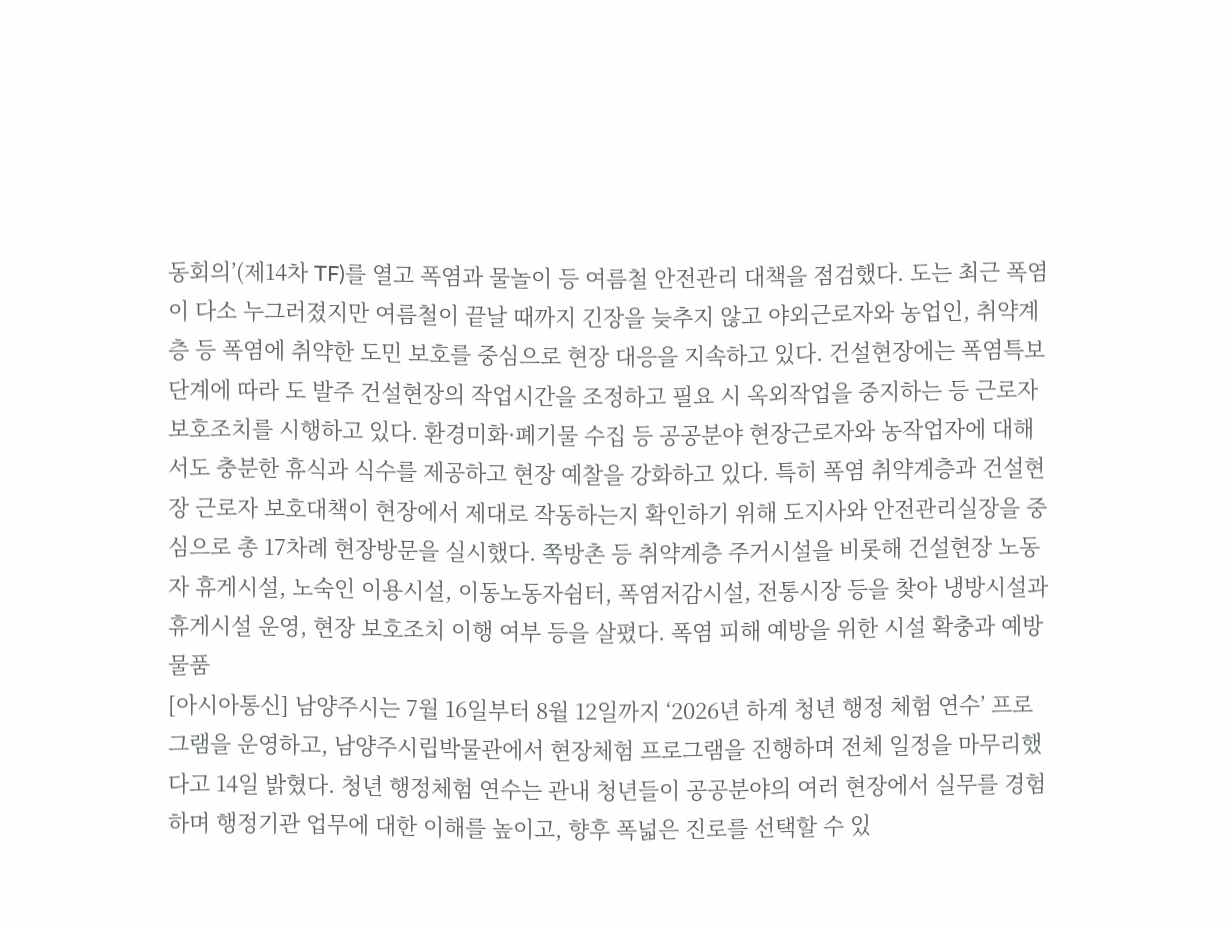동회의’(제14차 TF)를 열고 폭염과 물놀이 등 여름철 안전관리 대책을 점검했다. 도는 최근 폭염이 다소 누그러졌지만 여름철이 끝날 때까지 긴장을 늦추지 않고 야외근로자와 농업인, 취약계층 등 폭염에 취약한 도민 보호를 중심으로 현장 대응을 지속하고 있다. 건설현장에는 폭염특보 단계에 따라 도 발주 건설현장의 작업시간을 조정하고 필요 시 옥외작업을 중지하는 등 근로자 보호조치를 시행하고 있다. 환경미화·폐기물 수집 등 공공분야 현장근로자와 농작업자에 대해서도 충분한 휴식과 식수를 제공하고 현장 예찰을 강화하고 있다. 특히 폭염 취약계층과 건설현장 근로자 보호대책이 현장에서 제대로 작동하는지 확인하기 위해 도지사와 안전관리실장을 중심으로 총 17차례 현장방문을 실시했다. 쪽방촌 등 취약계층 주거시설을 비롯해 건설현장 노동자 휴게시설, 노숙인 이용시설, 이동노동자쉼터, 폭염저감시설, 전통시장 등을 찾아 냉방시설과 휴게시설 운영, 현장 보호조치 이행 여부 등을 살폈다. 폭염 피해 예방을 위한 시설 확충과 예방물품
[아시아통신] 남양주시는 7월 16일부터 8월 12일까지 ‘2026년 하계 청년 행정 체험 연수’ 프로그램을 운영하고, 남양주시립박물관에서 현장체험 프로그램을 진행하며 전체 일정을 마무리했다고 14일 밝혔다. 청년 행정체험 연수는 관내 청년들이 공공분야의 여러 현장에서 실무를 경험하며 행정기관 업무에 대한 이해를 높이고, 향후 폭넓은 진로를 선택할 수 있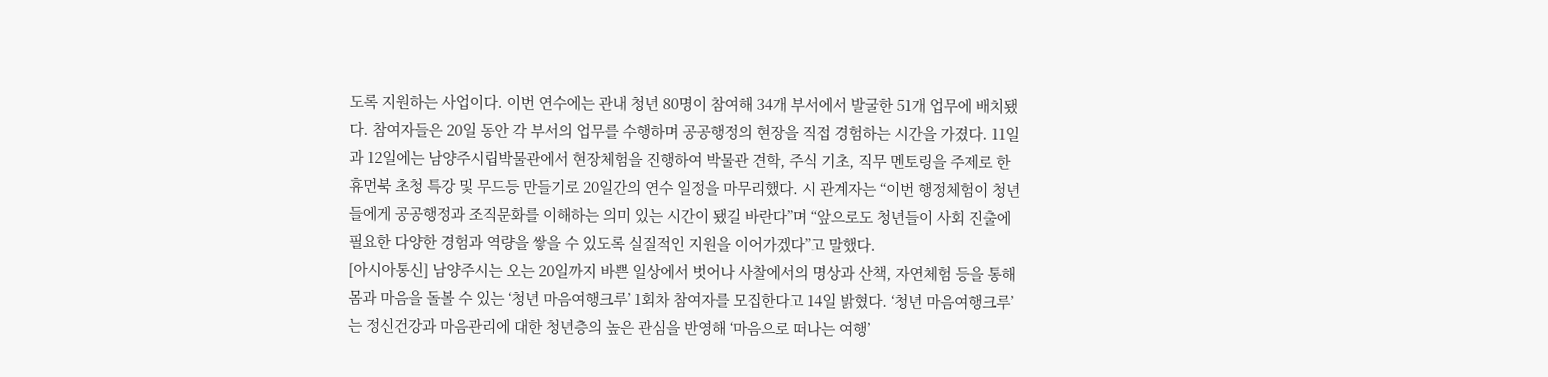도록 지원하는 사업이다. 이번 연수에는 관내 청년 80명이 참여해 34개 부서에서 발굴한 51개 업무에 배치됐다. 참여자들은 20일 동안 각 부서의 업무를 수행하며 공공행정의 현장을 직접 경험하는 시간을 가졌다. 11일과 12일에는 남양주시립박물관에서 현장체험을 진행하여 박물관 견학, 주식 기초, 직무 멘토링을 주제로 한 휴먼북 초청 특강 및 무드등 만들기로 20일간의 연수 일정을 마무리했다. 시 관계자는 “이번 행정체험이 청년들에게 공공행정과 조직문화를 이해하는 의미 있는 시간이 됐길 바란다”며 “앞으로도 청년들이 사회 진출에 필요한 다양한 경험과 역량을 쌓을 수 있도록 실질적인 지원을 이어가겠다”고 말했다.
[아시아통신] 남양주시는 오는 20일까지 바쁜 일상에서 벗어나 사찰에서의 명상과 산책, 자연체험 등을 통해 몸과 마음을 돌볼 수 있는 ‘청년 마음여행크루’ 1회차 참여자를 모집한다고 14일 밝혔다. ‘청년 마음여행크루’는 정신건강과 마음관리에 대한 청년층의 높은 관심을 반영해 ‘마음으로 떠나는 여행’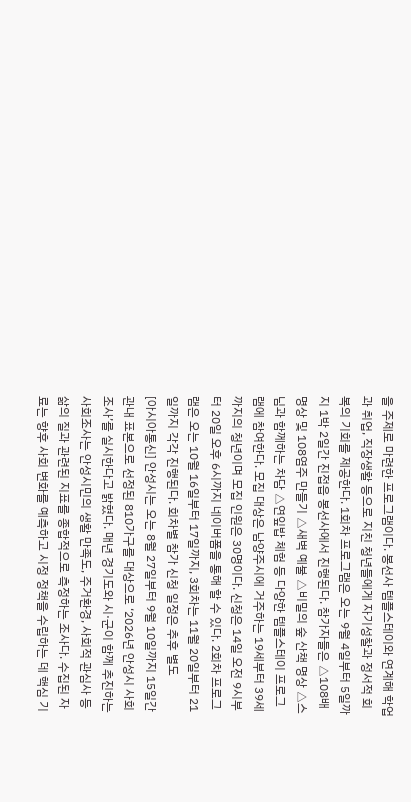을 주제로 마련한 프로그램이다. 봉선사 템플스테이와 연계해 학업과 취업, 직장생활 등으로 지친 청년들에게 자기성찰과 정서적 회복의 기회를 제공한다. 1회차 프로그램은 오는 9월 4일부터 5일까지 1박 2일간 진접읍 봉선사에서 진행된다. 참가자들은 △108배 명상 및 108염주 만들기 △새벽 예불 △비밀의 숲 산책 명상 △스님과 함께하는 차담 △연잎밥 체험 등 다양한 템플스테이 프로그램에 참여한다. 모집 대상은 남양주시에 거주하는 19세부터 39세까지의 청년이며 모집 인원은 30명이다. 신청은 14일 오전 9시부터 20일 오후 6시까지 네이버폼을 통해 할 수 있다. 2회차 프로그램은 오는 10월 16일부터 17일까지, 3회차는 11월 20일부터 21일까지 각각 진행된다. 회차별 참가 신청 일정은 추후 별도
[아시아통신] 안성시는 오는 8월 27일부터 9월 10일까지 15일간 관내 표본으로 선정된 810가구를 대상으로 ‘2026년 안성시 사회조사’를 실시한다고 밝혔다. 매년 경기도와 시·군이 함께 추진하는 사회조사는 안성시민의 생활 만족도, 주거환경, 사회적 관심사 등 삶의 질과 관련된 지표를 종합적으로 측정하는 조사다. 수집된 자료는 향후 사회 변화를 예측하고 시정 정책을 수립하는 데 핵심 기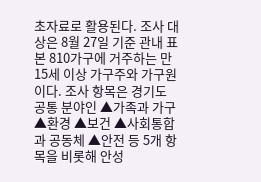초자료로 활용된다. 조사 대상은 8월 27일 기준 관내 표본 810가구에 거주하는 만 15세 이상 가구주와 가구원이다. 조사 항목은 경기도 공통 분야인 ▲가족과 가구 ▲환경 ▲보건 ▲사회통합과 공동체 ▲안전 등 5개 항목을 비롯해 안성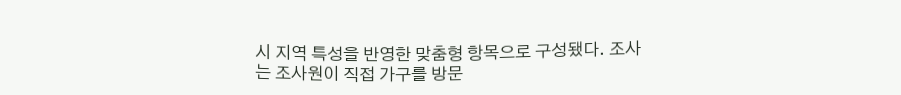시 지역 특성을 반영한 맞춤형 항목으로 구성됐다. 조사는 조사원이 직접 가구를 방문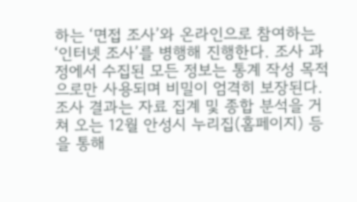하는 ‘면접 조사’와 온라인으로 참여하는 ‘인터넷 조사’를 병행해 진행한다. 조사 과정에서 수집된 모든 정보는 통계 작성 목적으로만 사용되며 비밀이 엄격히 보장된다. 조사 결과는 자료 집계 및 종합 분석을 거쳐 오는 12월 안성시 누리집(홈페이지) 등을 통해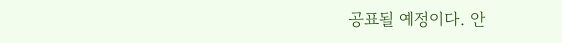공표될 예정이다. 안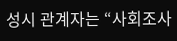성시 관계자는 “사회조사